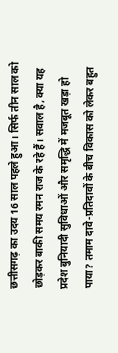छत्तीसगढ़ का उदय 16 साल पहले हुआ। सिर्फ तीन साल को छोड़कर बाकी समय रमन राज के रहे हैं। सवाल है, क्या यह प्रदेश बुनियादी सुविधाओं और समृद्धि में मजबूत खड़ा हो पाया? तमाम दावे-प्रतिदावों के बीच विकास को लेकर बहुत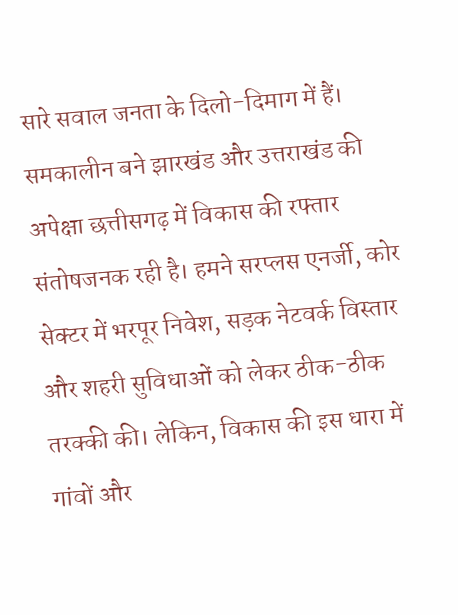सारे सवाल जनता के दिलो-दिमाग में हैं। समकालीन बने झारखंड और उत्तराखंड की अपेक्षा छत्तीसगढ़ में विकास की रफ्तार संतोषजनक रही है। हमने सरप्लस एनर्जी, कोर सेक्टर में भरपूर निवेश, सड़क नेटवर्क विस्तार और शहरी सुविधाओं को लेकर ठीक-ठीक तरक्की की। लेकिन, विकास की इस धारा में गांवों और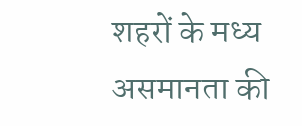शहरों के मध्य असमानता की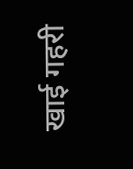खाई गहरी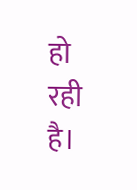हो रही है।